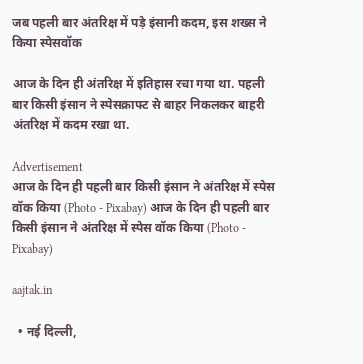जब पहली बार अंतरिक्ष में पड़े इंसानी कदम, इस शख्स ने किया स्पेसवॉक

आज के दिन ही अंतरिक्ष में इतिहास रचा गया था. पहली बार किसी इंसान ने स्पेसक्राफ्ट से बाहर निकलकर बाहरी अंतरिक्ष में कदम रखा था.

Advertisement
आज के दिन ही पहली बार किसी इंसान ने अंतरिक्ष में स्पेस वॉक किया (Photo - Pixabay) आज के दिन ही पहली बार किसी इंसान ने अंतरिक्ष में स्पेस वॉक किया (Photo - Pixabay)

aajtak.in

  • नई दिल्ली,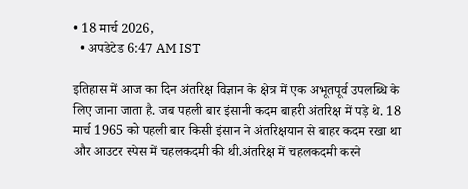• 18 मार्च 2026,
  • अपडेटेड 6:47 AM IST

इतिहास में आज का दिन अंतरिक्ष विज्ञान के क्षेत्र में एक अभूतपूर्व उपलब्धि के लिए जाना जाता है. जब पहली बार इंसानी कदम बाहरी अंतरिक्ष में पड़े थे. 18 मार्च 1965 को पहली बार किसी इंसान ने अंतरिक्षयान से बाहर कदम रखा था और आउटर स्पेस में चहलकदमी की थी.अंतरिक्ष में चहलकदमी करने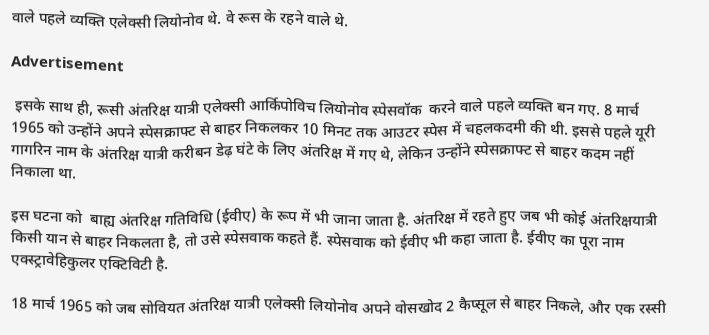वाले पहले व्यक्ति एलेक्सी लियोनोव थे. वे रूस के रहने वाले थे.

Advertisement

 इसके साथ ही, रूसी अंतरिक्ष यात्री एलेक्सी आर्किपोविच लियोनोव स्पेसवॉक  करने वाले पहले व्यक्ति बन गए. 8 मार्च 1965 को उन्होंने अपने स्पेसक्राफ्ट से बाहर निकलकर 10 मिनट तक आउटर स्पेस में चहलकदमी की थी. इससे पहले यूरी गागरिन नाम के अंतरिक्ष यात्री करीबन डेढ़ घंटे के लिए अंतरिक्ष में गए थे, लेकिन उन्होंने स्पेसक्राफ्ट से बाहर कदम नहीं निकाला था.

इस घटना को  बाह्य अंतरिक्ष गतिविधि (ईवीए) के रूप में भी जाना जाता है. अंतरिक्ष में रहते हुए जब भी कोई अंतरिक्षयात्री किसी यान से बाहर निकलता है, तो उसे स्पेसवाक कहते हैं. स्पेसवाक को ईवीए भी कहा जाता है. ईवीए का पूरा नाम एक्स्ट्रावेहिकुलर एक्टिविटी है.

18 मार्च 1965 को जब सोवियत अंतरिक्ष यात्री एलेक्सी लियोनोव अपने वोसखोद 2 कैप्सूल से बाहर निकले, और एक रस्सी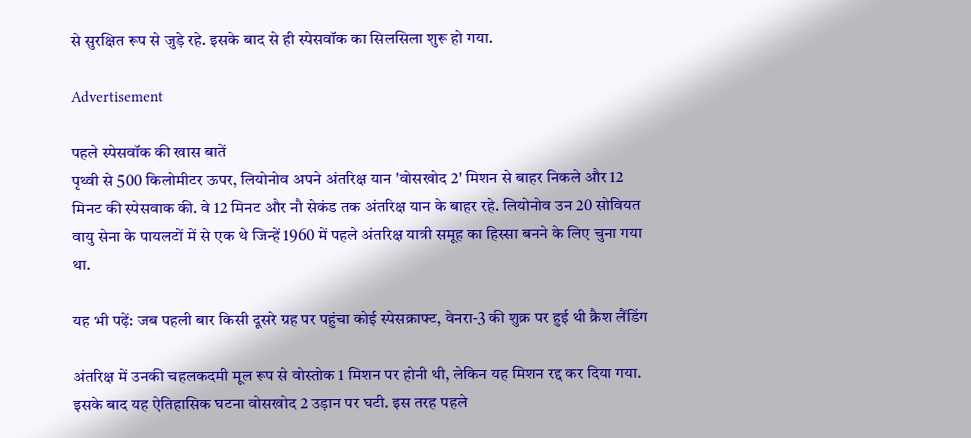से सुरक्षित रूप से जुड़े रहे. इसके बाद से ही स्पेसवॉक का सिलसिला शुरू हो गया.

Advertisement

पहले स्पेसवॉक की खास बातें
पृथ्वी से 500 किलोमीटर ऊपर, लियोनोव अपने अंतरिक्ष यान 'वोसखोद 2' मिशन से बाहर निकले और 12 मिनट की स्पेसवाक की. वे 12 मिनट और नौ सेकंड तक अंतरिक्ष यान के बाहर रहे. लियोनोव उन 20 सोवियत वायु सेना के पायलटों में से एक थे जिन्हें 1960 में पहले अंतरिक्ष यात्री समूह का हिस्सा बनने के लिए चुना गया था.

यह भी पढ़ें: जब पहली बार किसी दूसरे ग्रह पर पहुंचा कोई स्पेसक्राफ्ट, वेनरा-3 की शुक्र पर हुई थी क्रैश लैंडिंग

अंतरिक्ष में उनकी चहलकदमी मूल रूप से वोस्तोक 1 मिशन पर होनी थी, लेकिन यह मिशन रद्द कर दिया गया. इसके बाद यह ऐतिहासिक घटना वोसखोद 2 उड़ान पर घटी. इस तरह पहले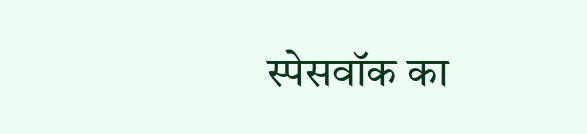स्पेसवॉक का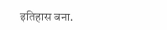इतिहास बना.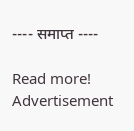---- समाप्त ----

Read more!
Advertisement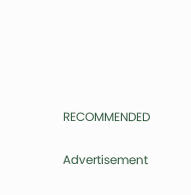RECOMMENDED

Advertisement